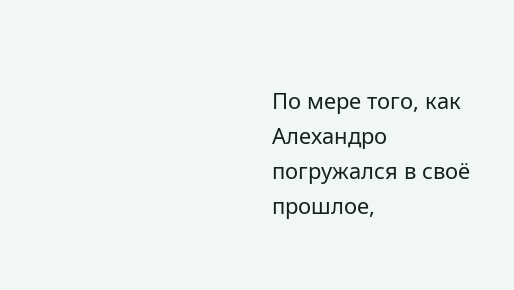По мере того, как Алехандро погружался в своё прошлое,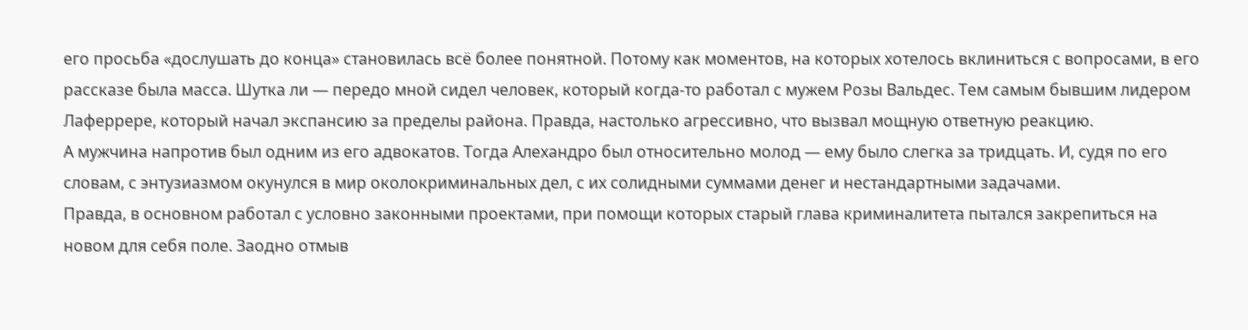его просьба «дослушать до конца» становилась всё более понятной. Потому как моментов, на которых хотелось вклиниться с вопросами, в его рассказе была масса. Шутка ли — передо мной сидел человек, который когда-то работал с мужем Розы Вальдес. Тем самым бывшим лидером Лаферрере, который начал экспансию за пределы района. Правда, настолько агрессивно, что вызвал мощную ответную реакцию.
А мужчина напротив был одним из его адвокатов. Тогда Алехандро был относительно молод — ему было слегка за тридцать. И, судя по его словам, с энтузиазмом окунулся в мир околокриминальных дел, с их солидными суммами денег и нестандартными задачами.
Правда, в основном работал с условно законными проектами, при помощи которых старый глава криминалитета пытался закрепиться на новом для себя поле. Заодно отмыв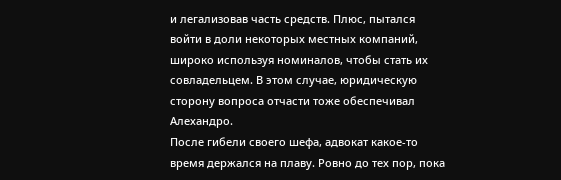и легализовав часть средств. Плюс, пытался войти в доли некоторых местных компаний, широко используя номиналов, чтобы стать их совладельцем. В этом случае, юридическую сторону вопроса отчасти тоже обеспечивал Алехандро.
После гибели своего шефа, адвокат какое-то время держался на плаву. Ровно до тех пор, пока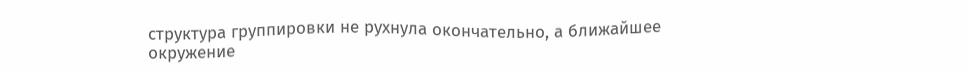структура группировки не рухнула окончательно, а ближайшее окружение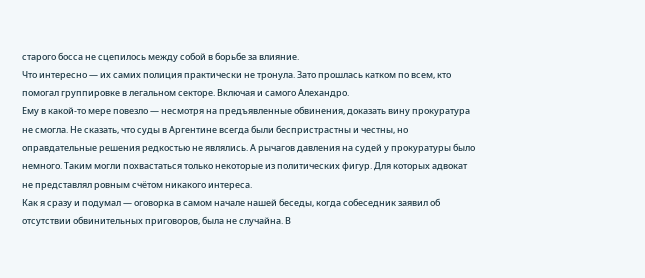старого босса не сцепилось между собой в борьбе за влияние.
Что интересно — их самих полиция практически не тронула. Зато прошлась катком по всем, кто помогал группировке в легальном секторе. Включая и самого Алехандро.
Ему в какой-то мере повезло — несмотря на предъявленные обвинения, доказать вину прокуратура не смогла. Не сказать, что суды в Аргентине всегда были беспристрастны и честны, но оправдательные решения редкостью не являлись. А рычагов давления на судей у прокуратуры было немного. Таким могли похвастаться только некоторые из политических фигур. Для которых адвокат не представлял ровным счётом никакого интереса.
Как я сразу и подумал — оговорка в самом начале нашей беседы, когда собеседник заявил об отсутствии обвинительных приговоров, была не случайна. В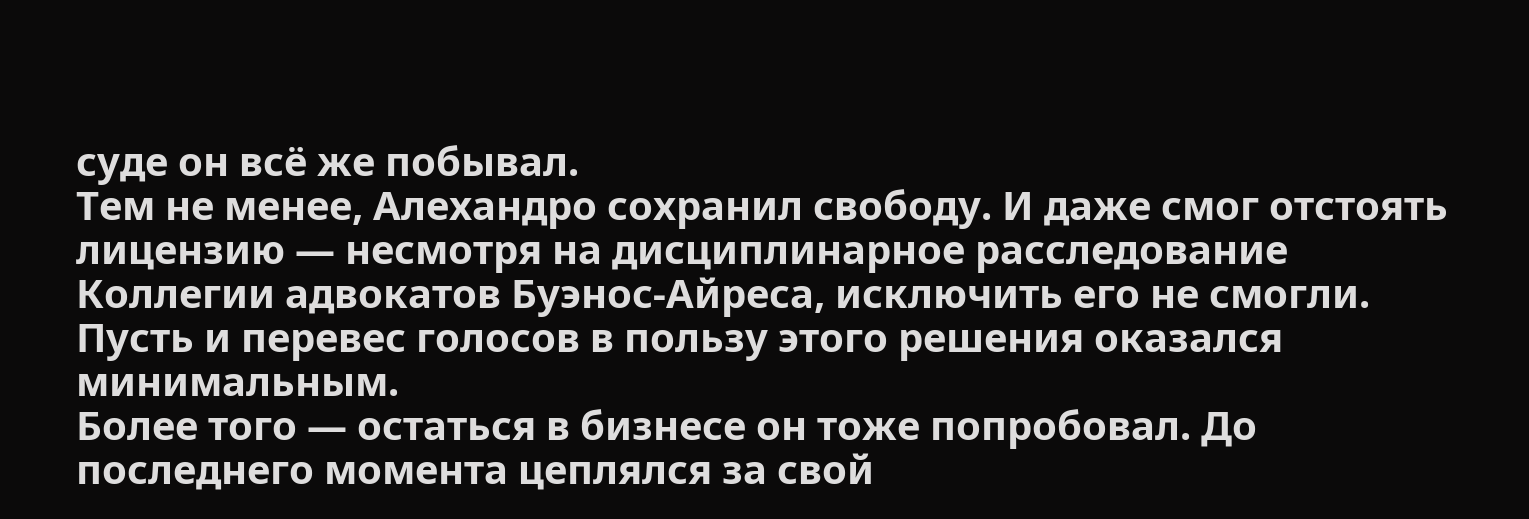суде он всё же побывал.
Тем не менее, Алехандро сохранил свободу. И даже смог отстоять лицензию — несмотря на дисциплинарное расследование Коллегии адвокатов Буэнос-Айреса, исключить его не смогли. Пусть и перевес голосов в пользу этого решения оказался минимальным.
Более того — остаться в бизнесе он тоже попробовал. До последнего момента цеплялся за свой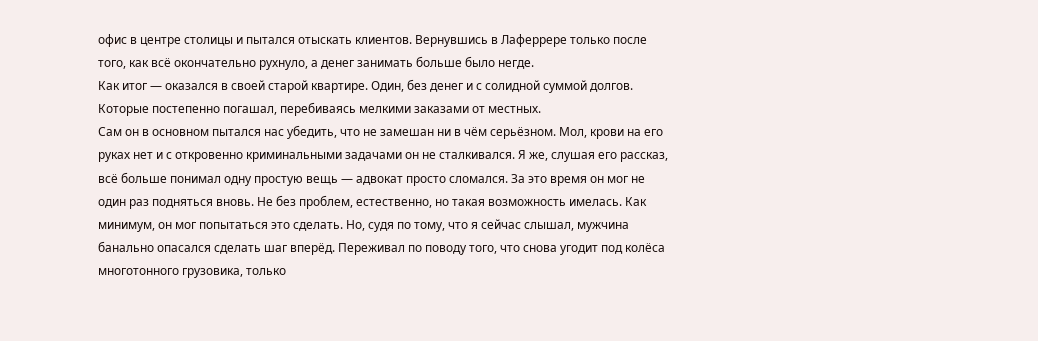офис в центре столицы и пытался отыскать клиентов. Вернувшись в Лаферрере только после того, как всё окончательно рухнуло, а денег занимать больше было негде.
Как итог — оказался в своей старой квартире. Один, без денег и с солидной суммой долгов. Которые постепенно погашал, перебиваясь мелкими заказами от местных.
Сам он в основном пытался нас убедить, что не замешан ни в чём серьёзном. Мол, крови на его руках нет и с откровенно криминальными задачами он не сталкивался. Я же, слушая его рассказ, всё больше понимал одну простую вещь — адвокат просто сломался. За это время он мог не один раз подняться вновь. Не без проблем, естественно, но такая возможность имелась. Как минимум, он мог попытаться это сделать. Но, судя по тому, что я сейчас слышал, мужчина банально опасался сделать шаг вперёд. Переживал по поводу того, что снова угодит под колёса многотонного грузовика, только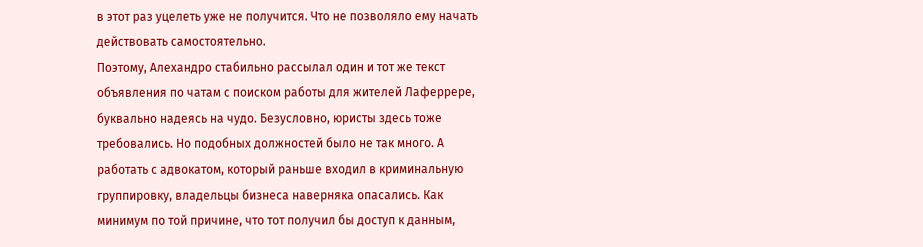в этот раз уцелеть уже не получится. Что не позволяло ему начать действовать самостоятельно.
Поэтому, Алехандро стабильно рассылал один и тот же текст объявления по чатам с поиском работы для жителей Лаферрере, буквально надеясь на чудо. Безусловно, юристы здесь тоже требовались. Но подобных должностей было не так много. А работать с адвокатом, который раньше входил в криминальную группировку, владельцы бизнеса наверняка опасались. Как минимум по той причине, что тот получил бы доступ к данным,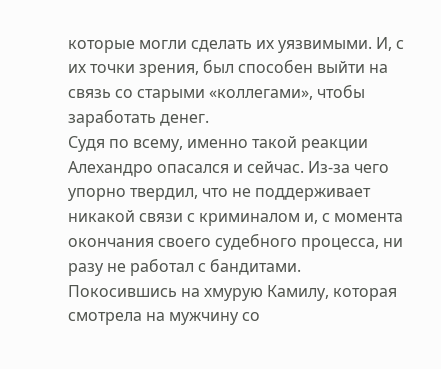которые могли сделать их уязвимыми. И, с их точки зрения, был способен выйти на связь со старыми «коллегами», чтобы заработать денег.
Судя по всему, именно такой реакции Алехандро опасался и сейчас. Из-за чего упорно твердил, что не поддерживает никакой связи с криминалом и, с момента окончания своего судебного процесса, ни разу не работал с бандитами.
Покосившись на хмурую Камилу, которая смотрела на мужчину со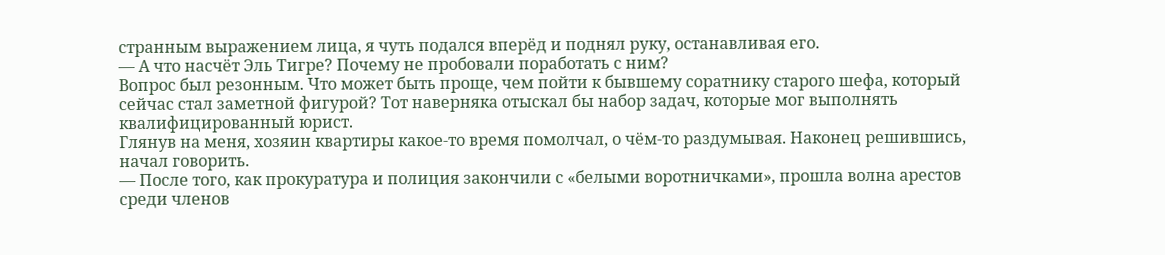странным выражением лица, я чуть подался вперёд и поднял руку, останавливая его.
— А что насчёт Эль Тигре? Почему не пробовали поработать с ним?
Вопрос был резонным. Что может быть проще, чем пойти к бывшему соратнику старого шефа, который сейчас стал заметной фигурой? Тот наверняка отыскал бы набор задач, которые мог выполнять квалифицированный юрист.
Глянув на меня, хозяин квартиры какое-то время помолчал, о чём-то раздумывая. Наконец решившись, начал говорить.
— После того, как прокуратура и полиция закончили с «белыми воротничками», прошла волна арестов среди членов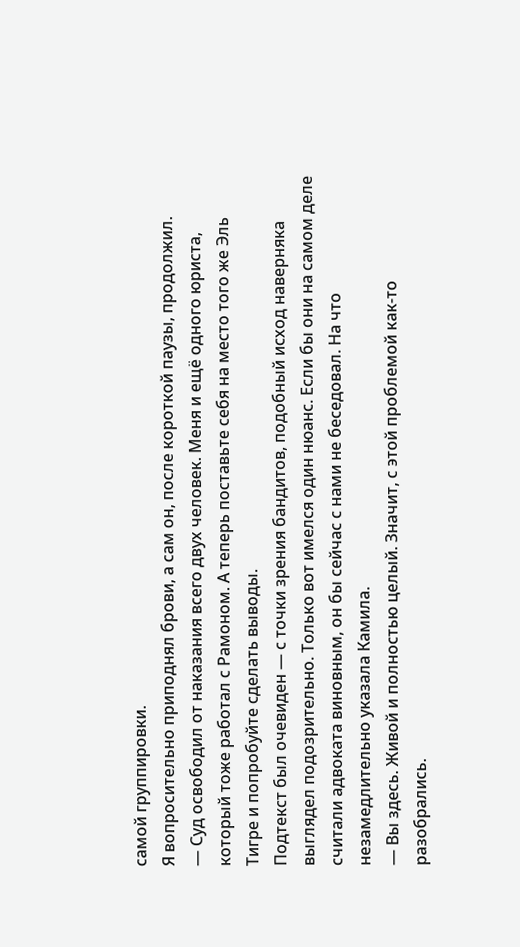самой группировки.
Я вопросительно приподнял брови, а сам он, после короткой паузы, продолжил.
— Суд освободил от наказания всего двух человек. Меня и ещё одного юриста, который тоже работал с Рамоном. А теперь поставьте себя на место того же Эль Тигре и попробуйте сделать выводы.
Подтекст был очевиден — с точки зрения бандитов, подобный исход наверняка выглядел подозрительно. Только вот имелся один нюанс. Если бы они на самом деле считали адвоката виновным, он бы сейчас с нами не беседовал. На что незамедлительно указала Камила.
— Вы здесь. Живой и полностью целый. Значит, с этой проблемой как-то разобрались.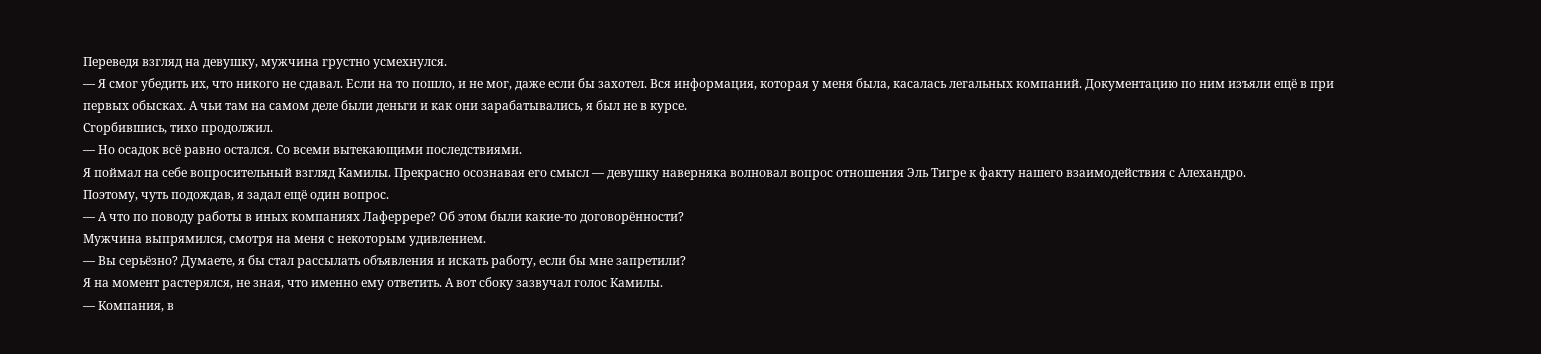Переведя взгляд на девушку, мужчина грустно усмехнулся.
— Я смог убедить их, что никого не сдавал. Если на то пошло, и не мог, даже если бы захотел. Вся информация, которая у меня была, касалась легальных компаний. Документацию по ним изъяли ещё в при первых обысках. А чьи там на самом деле были деньги и как они зарабатывались, я был не в курсе.
Сгорбившись, тихо продолжил.
— Но осадок всё равно остался. Со всеми вытекающими последствиями.
Я поймал на себе вопросительный взгляд Камилы. Прекрасно осознавая его смысл — девушку наверняка волновал вопрос отношения Эль Тигре к факту нашего взаимодействия с Алехандро.
Поэтому, чуть подождав, я задал ещё один вопрос.
— А что по поводу работы в иных компаниях Лаферрере? Об этом были какие-то договорённости?
Мужчина выпрямился, смотря на меня с некоторым удивлением.
— Вы серьёзно? Думаете, я бы стал рассылать объявления и искать работу, если бы мне запретили?
Я на момент растерялся, не зная, что именно ему ответить. А вот сбоку зазвучал голос Камилы.
— Компания, в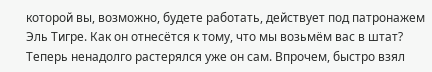которой вы, возможно, будете работать, действует под патронажем Эль Тигре. Как он отнесётся к тому, что мы возьмём вас в штат?
Теперь ненадолго растерялся уже он сам. Впрочем, быстро взял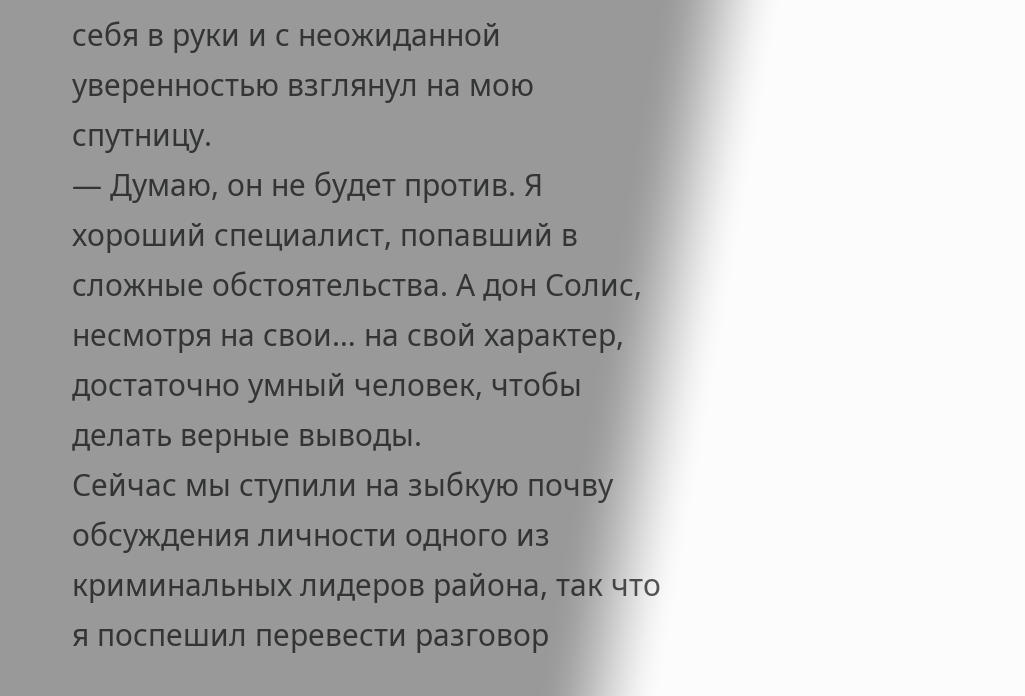себя в руки и с неожиданной уверенностью взглянул на мою спутницу.
— Думаю, он не будет против. Я хороший специалист, попавший в сложные обстоятельства. А дон Солис, несмотря на свои… на свой характер, достаточно умный человек, чтобы делать верные выводы.
Сейчас мы ступили на зыбкую почву обсуждения личности одного из криминальных лидеров района, так что я поспешил перевести разговор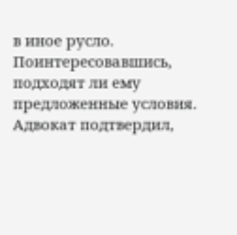в иное русло. Поинтересовавшись, подходят ли ему предложенные условия.
Адвокат подтвердил,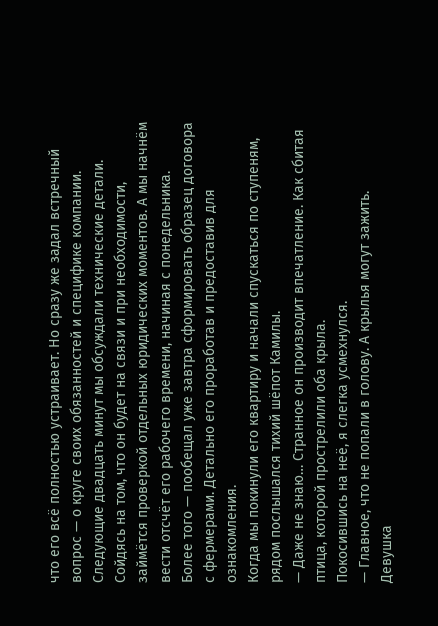что его всё полностью устраивает. Но сразу же задал встречный вопрос — о круге своих обязанностей и специфике компании. Следующие двадцать минут мы обсуждали технические детали. Сойдясь на том, что он будет на связи и при необходимости, займётся проверкой отдельных юридических моментов. А мы начнём вести отсчёт его рабочего времени, начиная с понедельника.
Более того — пообещал уже завтра сформировать образец договора с фермерами. Детально его проработав и предоставив для ознакомления.
Когда мы покинули его квартиру и начали спускаться по ступеням, рядом послышался тихий шёпот Камилы.
— Даже не знаю… Странное он производит впечатление. Как сбитая птица, которой прострелили оба крыла.
Покосившись на неё, я слегка усмехнулся.
— Главное, что не попали в голову. А крылья могут зажить.
Девушка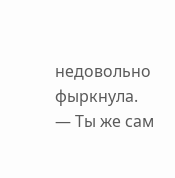недовольно фыркнула.
— Ты же сам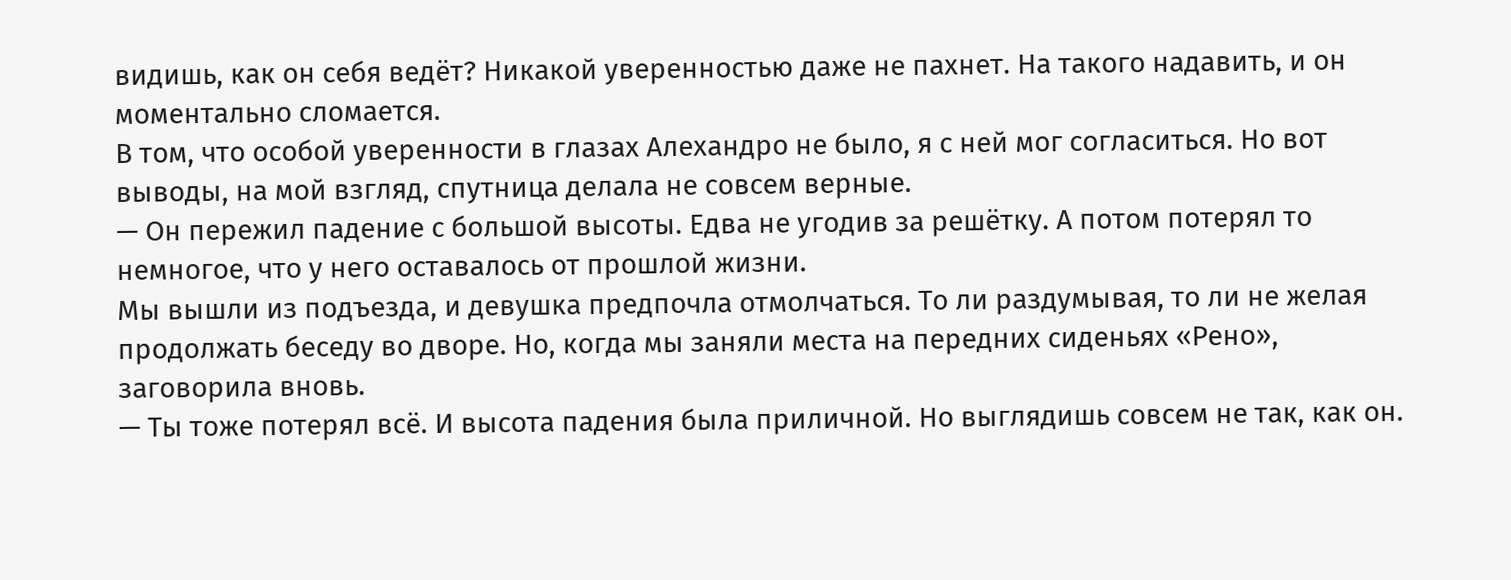видишь, как он себя ведёт? Никакой уверенностью даже не пахнет. На такого надавить, и он моментально сломается.
В том, что особой уверенности в глазах Алехандро не было, я с ней мог согласиться. Но вот выводы, на мой взгляд, спутница делала не совсем верные.
— Он пережил падение с большой высоты. Едва не угодив за решётку. А потом потерял то немногое, что у него оставалось от прошлой жизни.
Мы вышли из подъезда, и девушка предпочла отмолчаться. То ли раздумывая, то ли не желая продолжать беседу во дворе. Но, когда мы заняли места на передних сиденьях «Рено», заговорила вновь.
— Ты тоже потерял всё. И высота падения была приличной. Но выглядишь совсем не так, как он.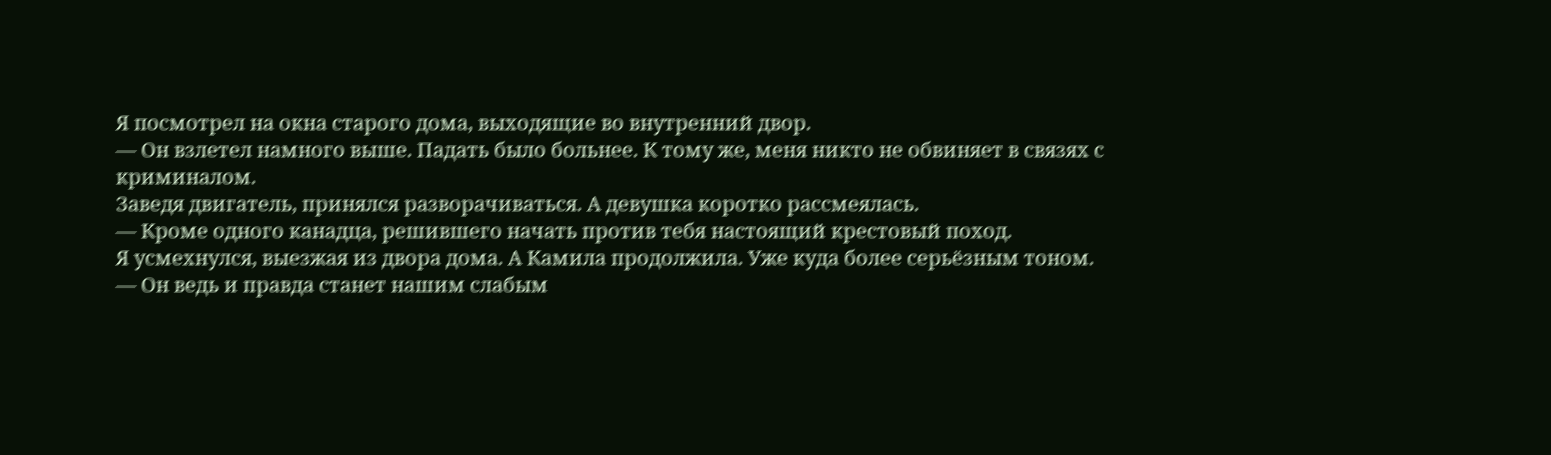Я посмотрел на окна старого дома, выходящие во внутренний двор.
— Он взлетел намного выше. Падать было больнее. К тому же, меня никто не обвиняет в связях с криминалом.
Заведя двигатель, принялся разворачиваться. А девушка коротко рассмеялась.
— Кроме одного канадца, решившего начать против тебя настоящий крестовый поход.
Я усмехнулся, выезжая из двора дома. А Камила продолжила. Уже куда более серьёзным тоном.
— Он ведь и правда станет нашим слабым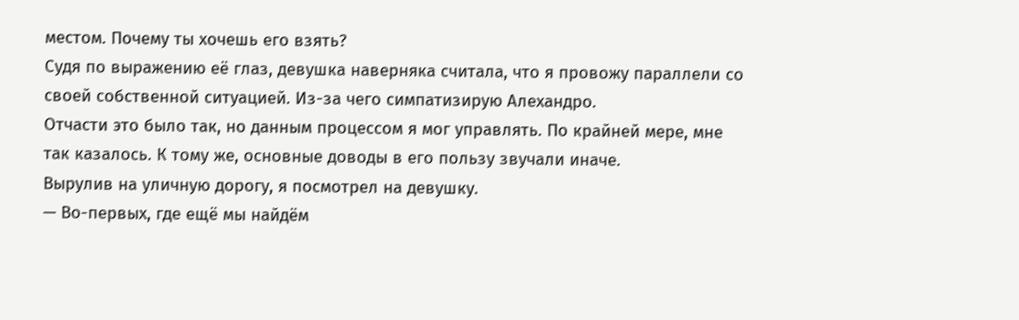местом. Почему ты хочешь его взять?
Судя по выражению её глаз, девушка наверняка считала, что я провожу параллели со своей собственной ситуацией. Из-за чего симпатизирую Алехандро.
Отчасти это было так, но данным процессом я мог управлять. По крайней мере, мне так казалось. К тому же, основные доводы в его пользу звучали иначе.
Вырулив на уличную дорогу, я посмотрел на девушку.
— Во-первых, где ещё мы найдём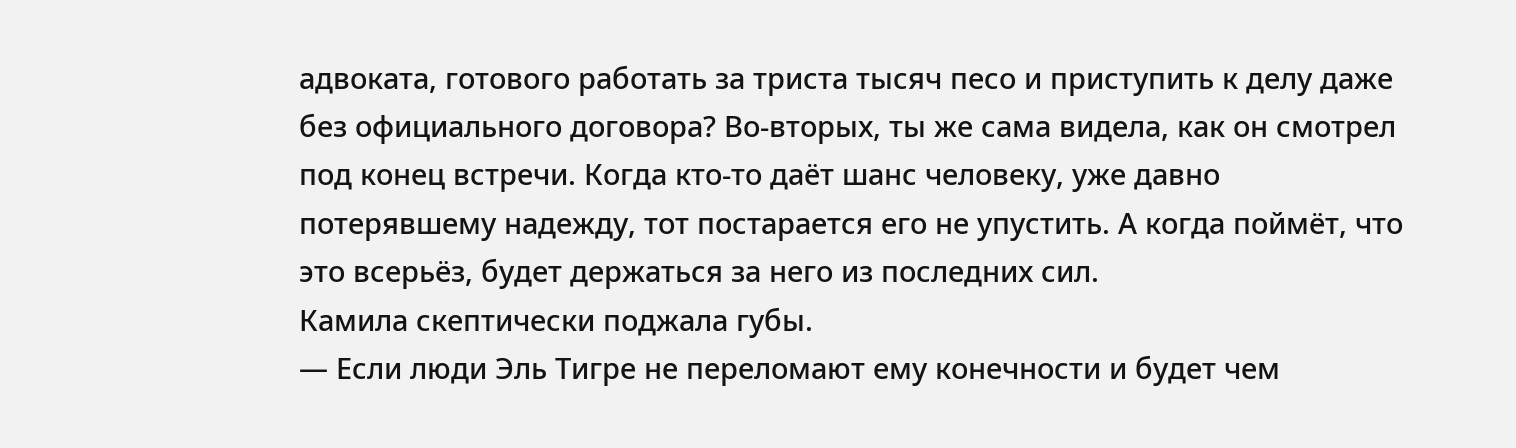адвоката, готового работать за триста тысяч песо и приступить к делу даже без официального договора? Во-вторых, ты же сама видела, как он смотрел под конец встречи. Когда кто-то даёт шанс человеку, уже давно потерявшему надежду, тот постарается его не упустить. А когда поймёт, что это всерьёз, будет держаться за него из последних сил.
Камила скептически поджала губы.
— Если люди Эль Тигре не переломают ему конечности и будет чем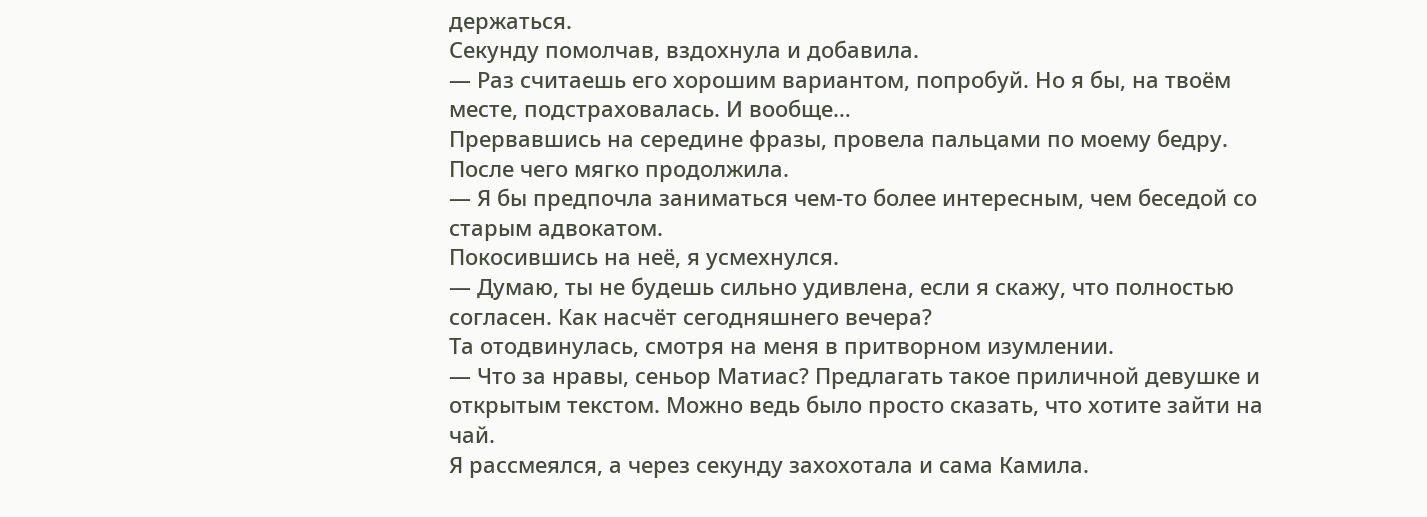держаться.
Секунду помолчав, вздохнула и добавила.
— Раз считаешь его хорошим вариантом, попробуй. Но я бы, на твоём месте, подстраховалась. И вообще…
Прервавшись на середине фразы, провела пальцами по моему бедру. После чего мягко продолжила.
— Я бы предпочла заниматься чем-то более интересным, чем беседой со старым адвокатом.
Покосившись на неё, я усмехнулся.
— Думаю, ты не будешь сильно удивлена, если я скажу, что полностью согласен. Как насчёт сегодняшнего вечера?
Та отодвинулась, смотря на меня в притворном изумлении.
— Что за нравы, сеньор Матиас? Предлагать такое приличной девушке и открытым текстом. Можно ведь было просто сказать, что хотите зайти на чай.
Я рассмеялся, а через секунду захохотала и сама Камила.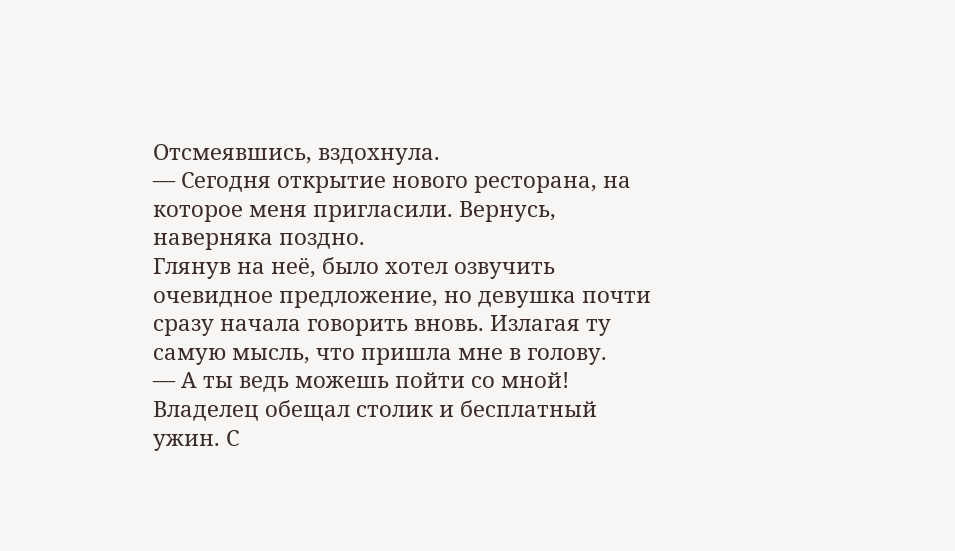Отсмеявшись, вздохнула.
— Сегодня открытие нового ресторана, на которое меня пригласили. Вернусь, наверняка поздно.
Глянув на неё, было хотел озвучить очевидное предложение, но девушка почти сразу начала говорить вновь. Излагая ту самую мысль, что пришла мне в голову.
— А ты ведь можешь пойти со мной! Владелец обещал столик и бесплатный ужин. С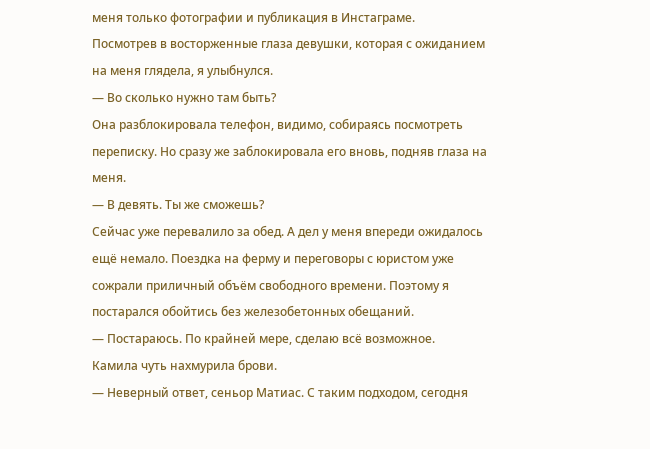меня только фотографии и публикация в Инстаграме.
Посмотрев в восторженные глаза девушки, которая с ожиданием на меня глядела, я улыбнулся.
— Во сколько нужно там быть?
Она разблокировала телефон, видимо, собираясь посмотреть переписку. Но сразу же заблокировала его вновь, подняв глаза на меня.
— В девять. Ты же сможешь?
Сейчас уже перевалило за обед. А дел у меня впереди ожидалось ещё немало. Поездка на ферму и переговоры с юристом уже сожрали приличный объём свободного времени. Поэтому я постарался обойтись без железобетонных обещаний.
— Постараюсь. По крайней мере, сделаю всё возможное.
Камила чуть нахмурила брови.
— Неверный ответ, сеньор Матиас. С таким подходом, сегодня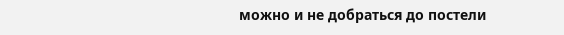можно и не добраться до постели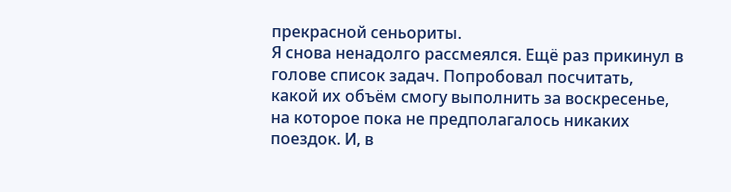прекрасной сеньориты.
Я снова ненадолго рассмеялся. Ещё раз прикинул в голове список задач. Попробовал посчитать, какой их объём смогу выполнить за воскресенье, на которое пока не предполагалось никаких поездок. И, в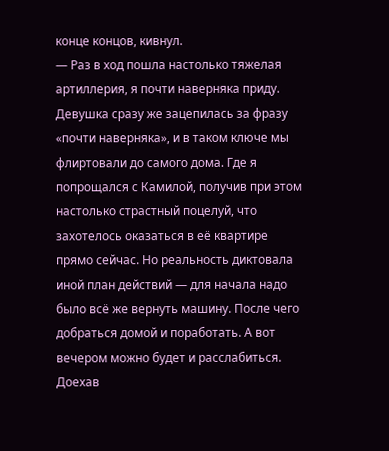конце концов, кивнул.
— Раз в ход пошла настолько тяжелая артиллерия, я почти наверняка приду.
Девушка сразу же зацепилась за фразу «почти наверняка», и в таком ключе мы флиртовали до самого дома. Где я попрощался с Камилой, получив при этом настолько страстный поцелуй, что захотелось оказаться в её квартире прямо сейчас. Но реальность диктовала иной план действий — для начала надо было всё же вернуть машину. После чего добраться домой и поработать. А вот вечером можно будет и расслабиться.
Доехав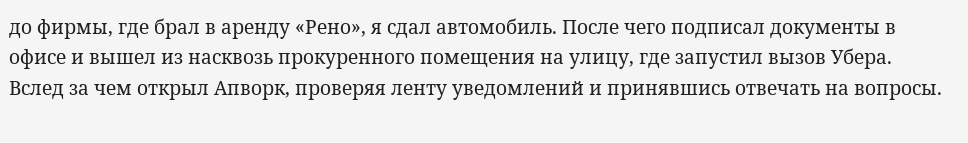до фирмы, где брал в аренду «Рено», я сдал автомобиль. После чего подписал документы в офисе и вышел из насквозь прокуренного помещения на улицу, где запустил вызов Убера. Вслед за чем открыл Апворк, проверяя ленту уведомлений и принявшись отвечать на вопросы.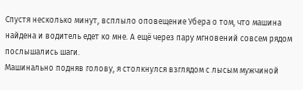Спустя несколько минут, всплыло оповещение Убера о том, что машина найдена и водитель едет ко мне. А ещё через пару мгновений совсем рядом послышались шаги.
Машинально подняв голову, я столкнулся взглядом с лысым мужчиной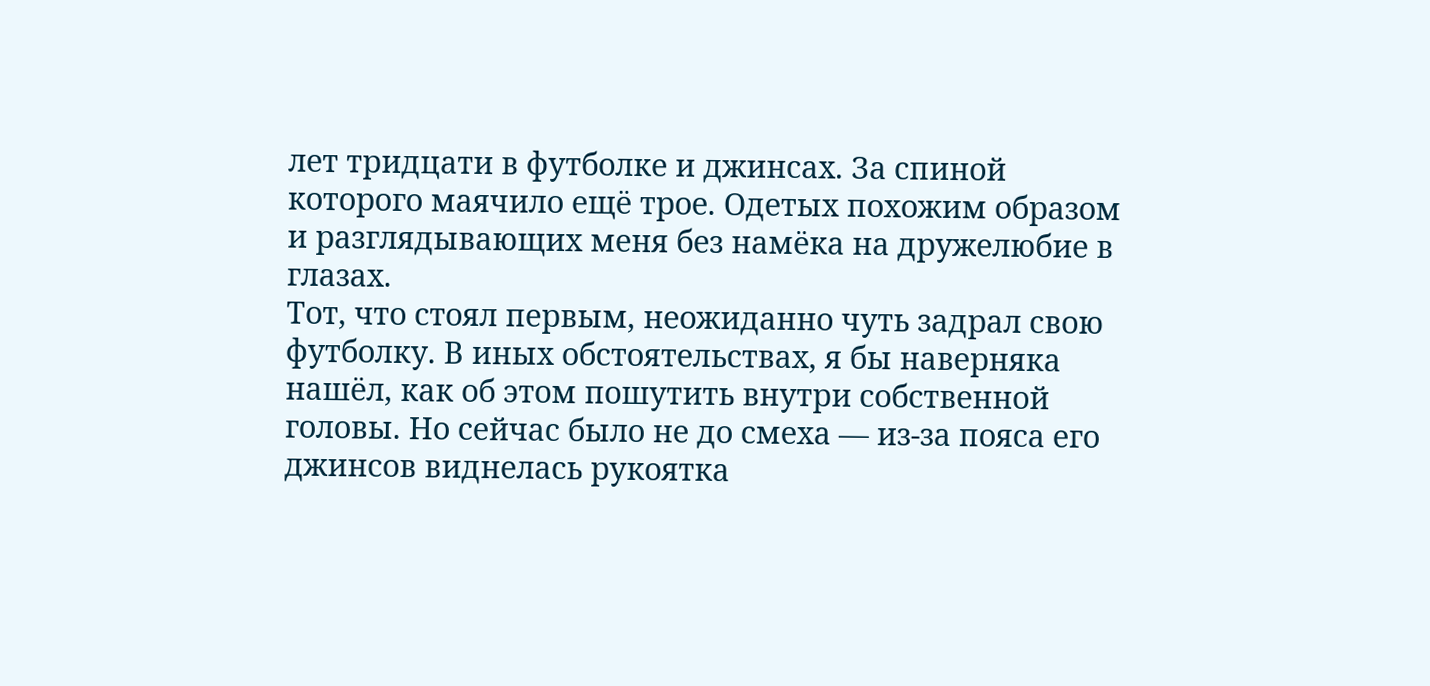лет тридцати в футболке и джинсах. За спиной которого маячило ещё трое. Одетых похожим образом и разглядывающих меня без намёка на дружелюбие в глазах.
Тот, что стоял первым, неожиданно чуть задрал свою футболку. В иных обстоятельствах, я бы наверняка нашёл, как об этом пошутить внутри собственной головы. Но сейчас было не до смеха — из-за пояса его джинсов виднелась рукоятка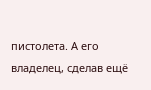пистолета. А его владелец, сделав ещё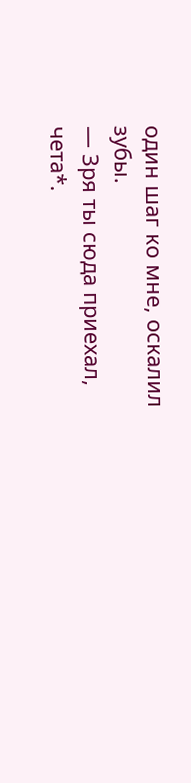один шаг ко мне, оскалил зубы.
— Зря ты сюда приехал, чета*.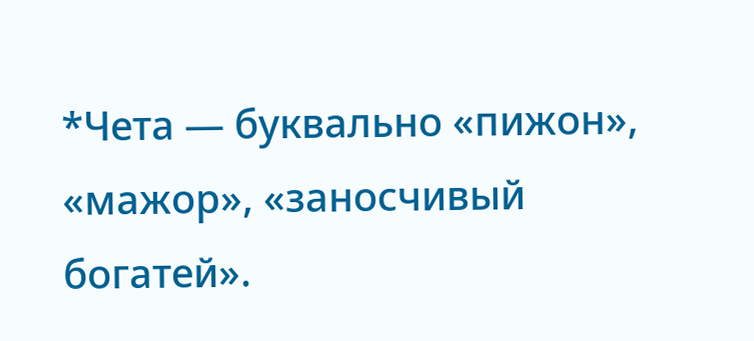*Чета — буквально «пижон», «мажор», «заносчивый богатей».